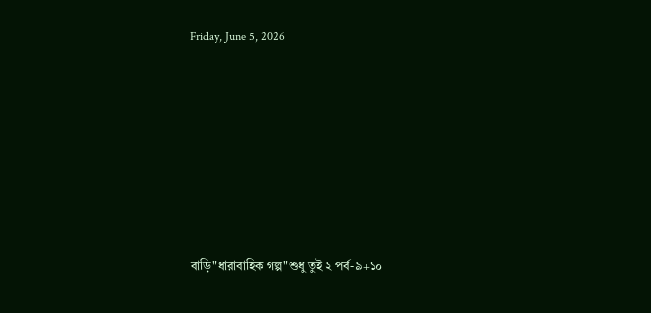Friday, June 5, 2026







বাড়ি"ধারাবাহিক গল্প"শুধু তুই ২ পর্ব-৯+১০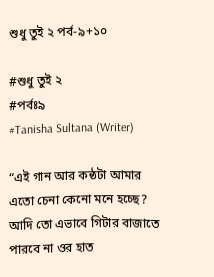শুধু তুই ২ পর্ব-৯+১০

#শুধু তুই ২
#পর্বঃ৯
#Tanisha Sultana (Writer)

“এই গান আর কন্ঠটা আমার এতো চেনা কেনো মনে হচ্ছে? আদি তো এভাবে গিটার বাজাতে পারবে না ওর হাত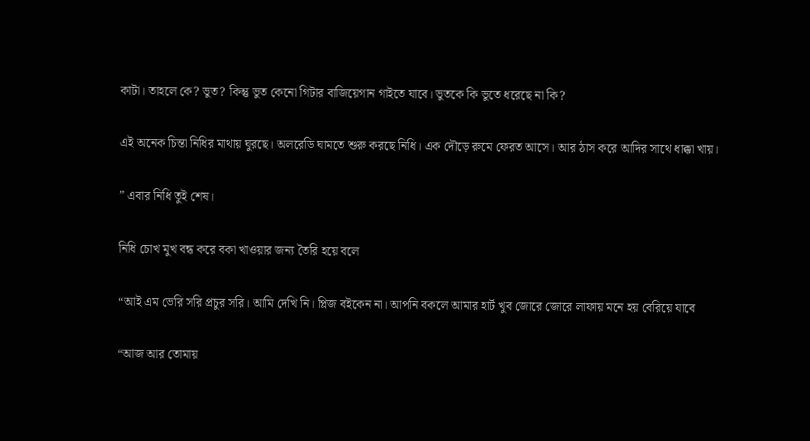কাটা। তাহলে কে? ভুত? কিন্তু ভুত কেনো গিটার বাজিয়েগান গাইতে যাবে। ভুতকে কি ভুতে ধরেছে না কি?

এই অনেক চিন্তা নিধির মাথায় ঘুরছে। অলরেডি ঘামতে শুরু করছে নিধি। এক দৌড়ে রুমে ফেরত আসে। আর ঠাস করে আদির সাথে ধাক্কা খায়।

” এবার নিধি তুই শেষ।

নিধি চোখ মুখ বন্ধ করে বকা খাওয়ার জন্য তৈরি হয়ে বলে

“আই এম ভেরি সরি প্রচুর সরি। আমি দেখি নি। প্লিজ বইকেন না। আপনি বকলে আমার হার্ট খুব জোরে জোরে লাফায় মনে হয় বেরিয়ে যাবে

“আজ আর তোমায়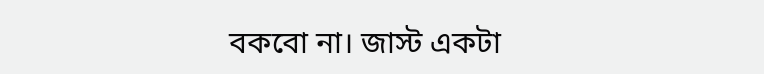বকবো না। জাস্ট একটা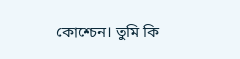কোশ্চেন। তুমি কি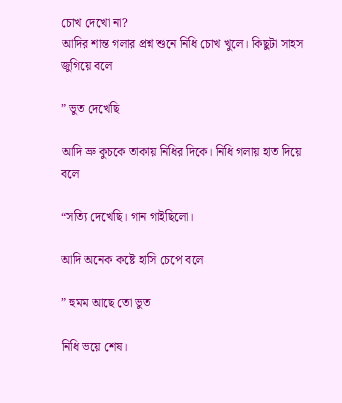চোখ দেখো না?
আদির শান্ত গলার প্রশ্ন শুনে নিধি চোখ খুলে। কিছুটা সাহস জুগিয়ে বলে

” ভুত দেখেছি

আদি ভ্রু কুচকে তাকায় নিধির দিকে। নিধি গলায় হাত দিয়ে বলে

“সত্যি দেখেছি। গান গাইছিলো।

আদি অনেক কষ্টে হাসি চেপে বলে

” হুমম আছে তো ভুত

নিধি ভয়ে শেষ।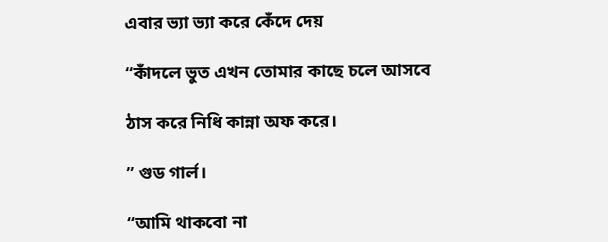এবার ভ্যা ভ্যা করে কেঁদে দেয়

“কাঁদলে ভুত এখন তোমার কাছে চলে আসবে

ঠাস করে নিধি কান্না অফ করে।

” গুড গার্ল।

“আমি থাকবো না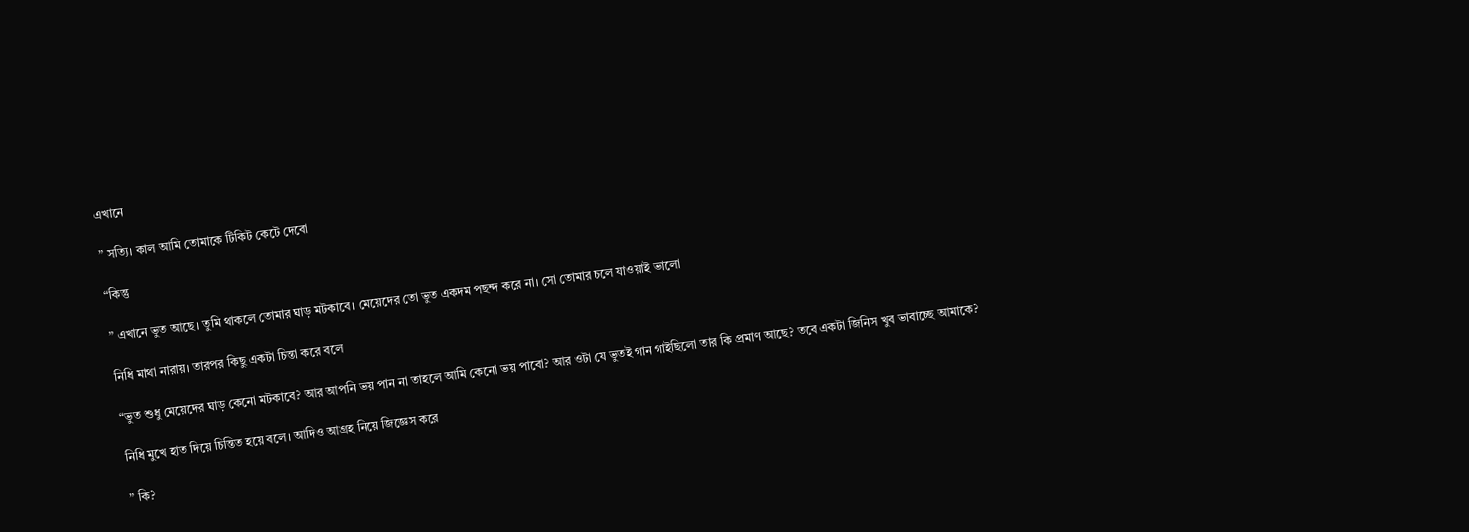এখানে

” সত্যি। কাল আমি তোমাকে টিকিট কেটে দেবো

“কিন্তু

” এখানে ভুত আছে। তুমি থাকলে তোমার ঘাড় মটকাবে। মেয়েদের তো ভুত একদম পছন্দ করে না। সো তোমার চলে যাওয়াই ভালো

নিধি মাথা নারায়। তারপর কিছু একটা চিন্তা করে বলে

“ভুত শুধু মেয়েদের ঘাড় কেনো মটকাবে? আর আপনি ভয় পান না তাহলে আমি কেনো ভয় পাবো? আর ওটা যে ভুতই গান গাইছিলো তার কি প্রমাণ আছে? তবে একটা জিনিস খুব ভাবাচ্ছে আমাকে?

নিধি মুখে হাত দিয়ে চিন্তিত হয়ে বলে। আদিও আগ্রহ নিয়ে জিজ্ঞেস করে

” কি?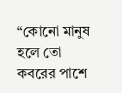“কোনো মানুষ হলে তো কবরের পাশে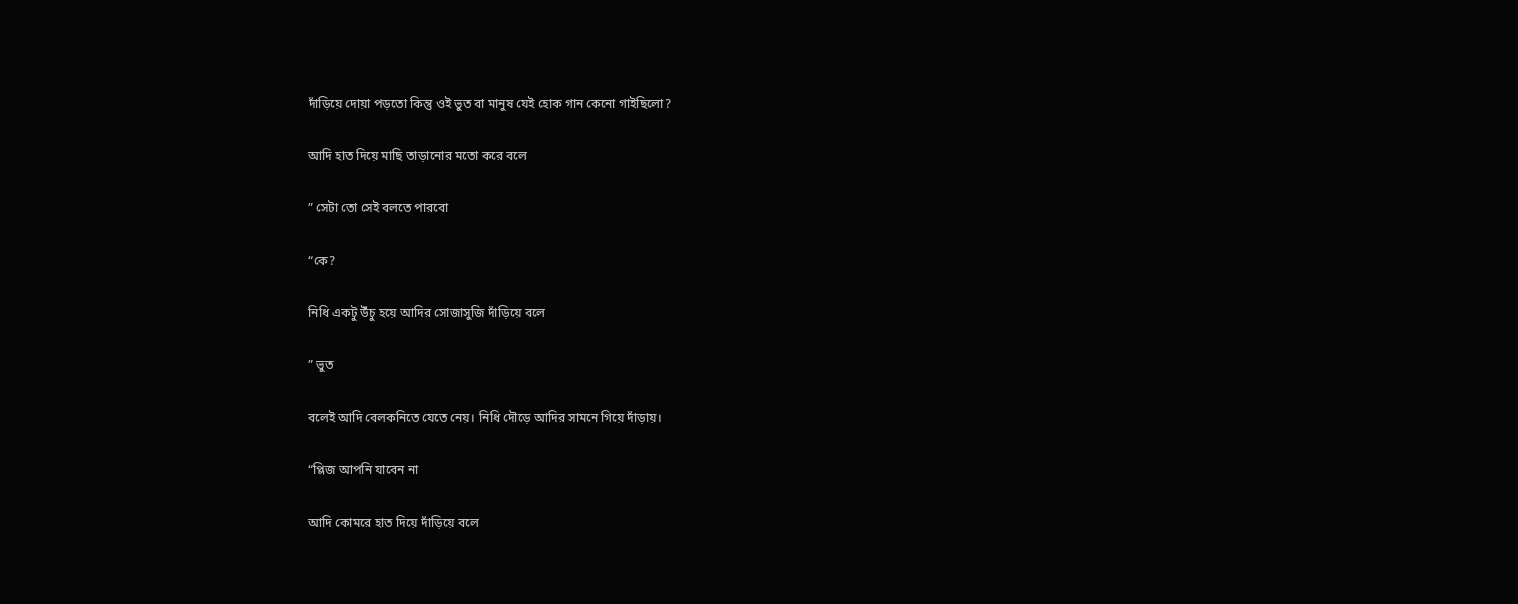দাঁড়িয়ে দোয়া পড়তো কিন্তু ওই ভুত বা মানুষ যেই হোক গান কেনো গাইছিলো?

আদি হাত দিয়ে মাছি তাড়ানোর মতো করে বলে

” সেটা তো সেই বলতে পারবো

“কে?

নিধি একটু উঁচু হয়ে আদির সোজাসুজি দাঁড়িয়ে বলে

” ভুত

বলেই আদি বেলকনিতে যেতে নেয়। নিধি দৌড়ে আদির সামনে গিয়ে দাঁড়ায়।

“প্লিজ আপনি যাবেন না

আদি কোমরে হাত দিয়ে দাঁড়িয়ে বলে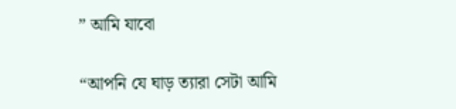” আমি যাবো

“আপনি যে ঘাড় ত্যারা সেটা আমি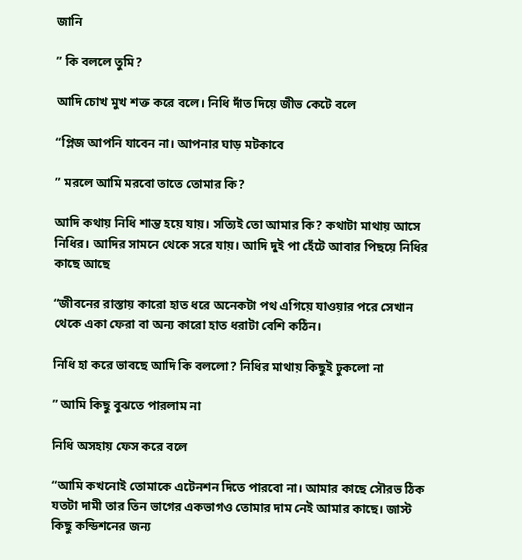জানি

” কি বললে তুমি?

আদি চোখ মুখ শক্ত করে বলে। নিধি দাঁত দিয়ে জীভ কেটে বলে

“প্লিজ আপনি যাবেন না। আপনার ঘাড় মটকাবে

” মরলে আমি মরবো তাতে তোমার কি?

আদি কথায় নিধি শান্ত হয়ে যায়। সত্যিই তো আমার কি? কথাটা মাথায় আসে নিধির। আদির সামনে থেকে সরে যায়। আদি দুই পা হেঁটে আবার পিছয়ে নিধির কাছে আছে

“জীবনের রাস্তায় কারো হাত ধরে অনেকটা পথ এগিয়ে যাওয়ার পরে সেখান থেকে একা ফেরা বা অন্য কারো হাত ধরাটা বেশি কঠিন।

নিধি হা করে ভাবছে আদি কি বললো? নিধির মাথায় কিছুই ঢুকলো না

” আমি কিছু বুঝতে পারলাম না

নিধি অসহায় ফেস করে বলে

“আমি কখনোই তোমাকে এটেনশন দিতে পারবো না। আমার কাছে সৌরভ ঠিক যতটা দামী তার তিন ভাগের একভাগও তোমার দাম নেই আমার কাছে। জাস্ট কিছু কন্ডিশনের জন্য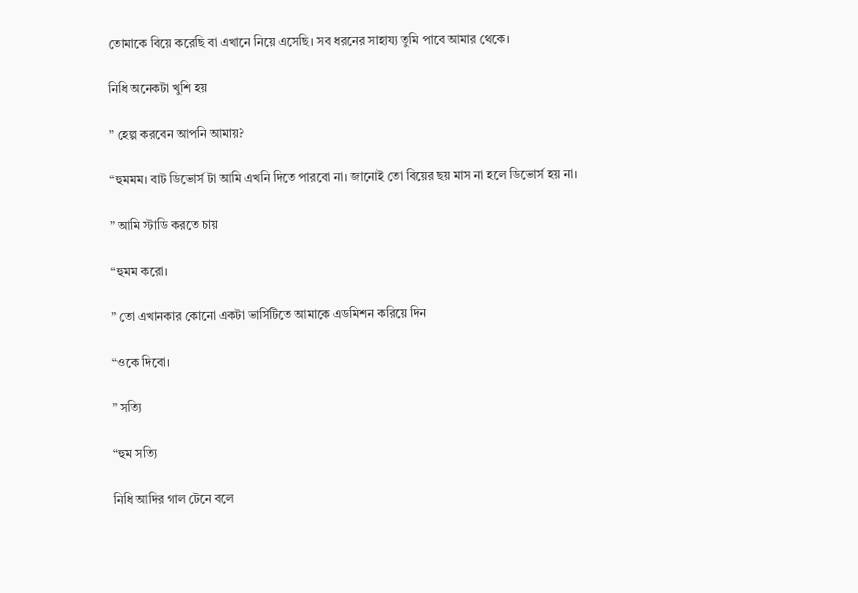তোমাকে বিয়ে করেছি বা এখানে নিয়ে এসেছি। সব ধরনের সাহায্য তুমি পাবে আমার থেকে।

নিধি অনেকটা খুশি হয়

” হেল্প করবেন আপনি আমায়?

“হুমমম। বাট ডিভোর্স টা আমি এখনি দিতে পারবো না। জানোই তো বিয়ের ছয় মাস না হলে ডিভোর্স হয় না।

” আমি স্টাডি করতে চায়

“হুমম করো।

” তো এখানকার কোনো একটা ভার্সিটিতে আমাকে এডমিশন করিয়ে দিন

“ওকে দিবো।

” সত্যি

“হুম সত্যি

নিধি আদির গাল টেনে বলে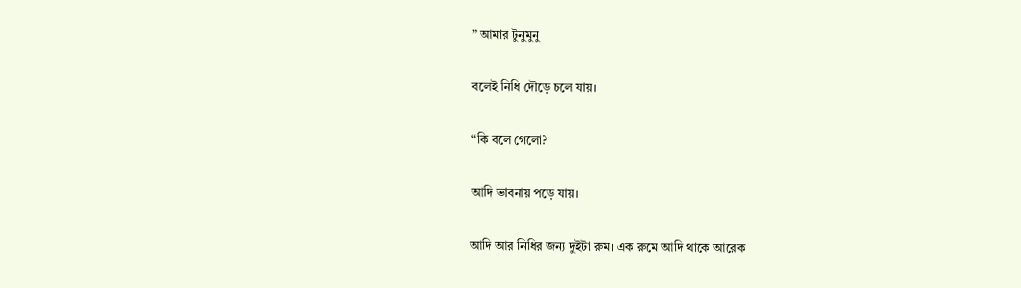” আমার টুনুমুনু

বলেই নিধি দৌড়ে চলে যায়।

“কি বলে গেলো?

আদি ভাবনায় পড়ে যায়।

আদি আর নিধির জন্য দুইটা রুম। এক রুমে আদি থাকে আরেক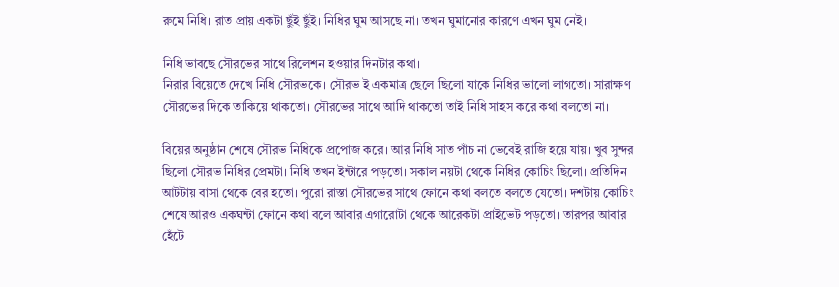রুমে নিধি। রাত প্রায় একটা ছুঁই ছুঁই। নিধির ঘুম আসছে না। তখন ঘুমানোর কারণে এখন ঘুম নেই।

নিধি ভাবছে সৌরভের সাথে রিলেশন হওয়ার দিনটার কথা।
নিরার বিয়েতে দেখে নিধি সৌরভকে। সৌরভ ই একমাত্র ছেলে ছিলো যাকে নিধির ভালো লাগতো। সারাক্ষণ সৌরভের দিকে তাকিয়ে থাকতো। সৌরভের সাথে আদি থাকতো তাই নিধি সাহস করে কথা বলতো না।

বিয়ের অনুষ্ঠান শেষে সৌরভ নিধিকে প্রপোজ করে। আর নিধি সাত পাঁচ না ভেবেই রাজি হয়ে যায়। খুব সুন্দর ছিলো সৌরভ নিধির প্রেমটা। নিধি তখন ইন্টারে পড়তো। সকাল নয়টা থেকে নিধির কোচিং ছিলো। প্রতিদিন আটটায় বাসা থেকে বের হতো। পুরো রাস্তা সৌরভের সাথে ফোনে কথা বলতে বলতে যেতো। দশটায় কোচিং শেষে আরও একঘন্টা ফোনে কথা বলে আবার এগারোটা থেকে আরেকটা প্রাইভেট পড়তো। তারপর আবার হেঁটে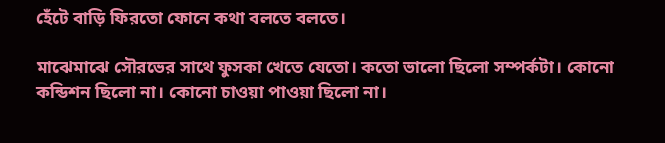হেঁটে বাড়ি ফিরতো ফোনে কথা বলতে বলতে।

মাঝেমাঝে সৌরভের সাথে ফুসকা খেতে যেতো। কতো ভালো ছিলো সম্পর্কটা। কোনো কন্ডিশন ছিলো না। কোনো চাওয়া পাওয়া ছিলো না।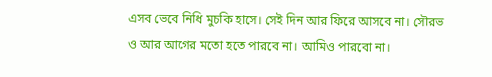এসব ভেবে নিধি মুচকি হাসে। সেই দিন আর ফিরে আসবে না। সৌরভ ও আর আগের মতো হতে পারবে না। আমিও পারবো না।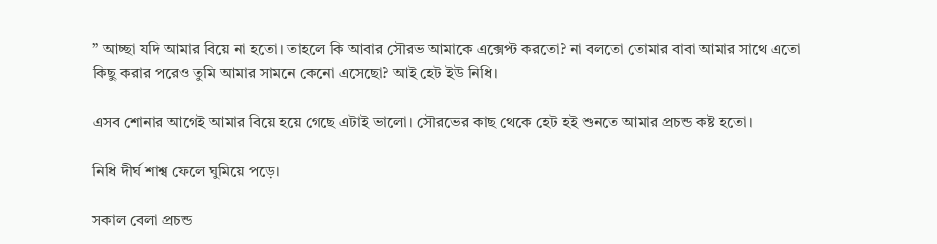” আচ্ছা যদি আমার বিয়ে না হতো। তাহলে কি আবার সৌরভ আমাকে এক্সেপ্ট করতো? না বলতো তোমার বাবা আমার সাথে এতো কিছু করার পরেও তুমি আমার সামনে কেনো এসেছো? আই হেট ইউ নিধি।

এসব শোনার আগেই আমার বিয়ে হয়ে গেছে এটাই ভালো। সৌরভের কাছ থেকে হেট হই শুনতে আমার প্রচন্ড কষ্ট হতো।

নিধি দীর্ঘ শাশ্ব ফেলে ঘুমিয়ে পড়ে।

সকাল বেলা প্রচন্ড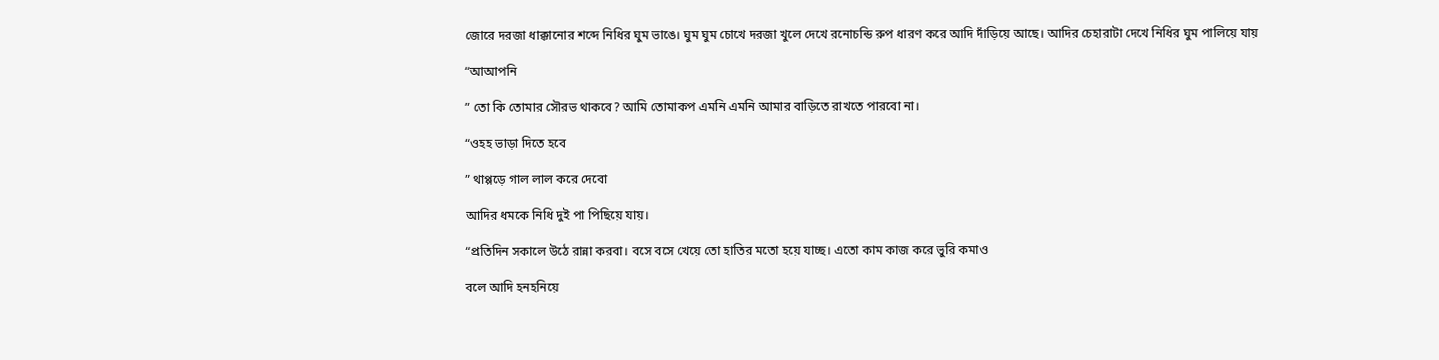জোরে দরজা ধাক্কানোর শব্দে নিধির ঘুম ভাঙে। ঘুম ঘুম চোখে দরজা খুলে দেখে রনোচন্ডি রুপ ধারণ করে আদি দাঁড়িয়ে আছে। আদির চেহারাটা দেখে নিধির ঘুম পালিয়ে যায়

“আআপনি

” তো কি তোমার সৌরভ থাকবে? আমি তোমাকপ এমনি এমনি আমার বাড়িতে রাখতে পারবো না।

“ওহহ ভাড়া দিতে হবে

” থাপ্পড়ে গাল লাল করে দেবো

আদির ধমকে নিধি দুই পা পিছিয়ে যায়।

“প্রতিদিন সকালে উঠে রান্না করবা। বসে বসে খেয়ে তো হাতির মতো হয়ে যাচ্ছ। এতো কাম কাজ করে ভুরি কমাও

বলে আদি হনহনিয়ে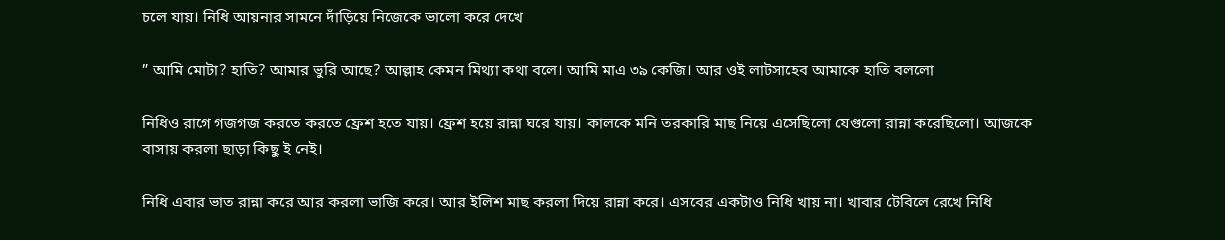চলে যায়। নিধি আয়নার সামনে দাঁড়িয়ে নিজেকে ভালো করে দেখে

” আমি মোটা? হাতি? আমার ভুরি আছে? আল্লাহ কেমন মিথ্যা কথা বলে। আমি মাএ ৩৯ কেজি। আর ওই লাটসাহেব আমাকে হাতি বললো

নিধিও রাগে গজগজ করতে করতে ফ্রেশ হতে যায়। ফ্রেশ হয়ে রান্না ঘরে যায়। কালকে মনি তরকারি মাছ নিয়ে এসেছিলো যেগুলো রান্না করেছিলো। আজকে বাসায় করলা ছাড়া কিছু ই নেই।

নিধি এবার ভাত রান্না করে আর করলা ভাজি করে। আর ইলিশ মাছ করলা দিয়ে রান্না করে। এসবের একটাও নিধি খায় না। খাবার টেবিলে রেখে নিধি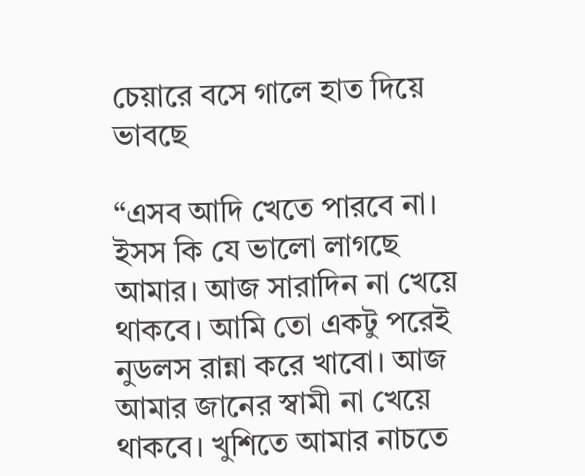চেয়ারে বসে গালে হাত দিয়ে ভাবছে

“এসব আদি খেতে পারবে না। ইসস কি যে ভালো লাগছে আমার। আজ সারাদিন না খেয়ে থাকবে। আমি তো একটু পরেই নুডলস রান্না করে খাবো। আজ আমার জানের স্বামী না খেয়ে থাকবে। খুশিতে আমার নাচতে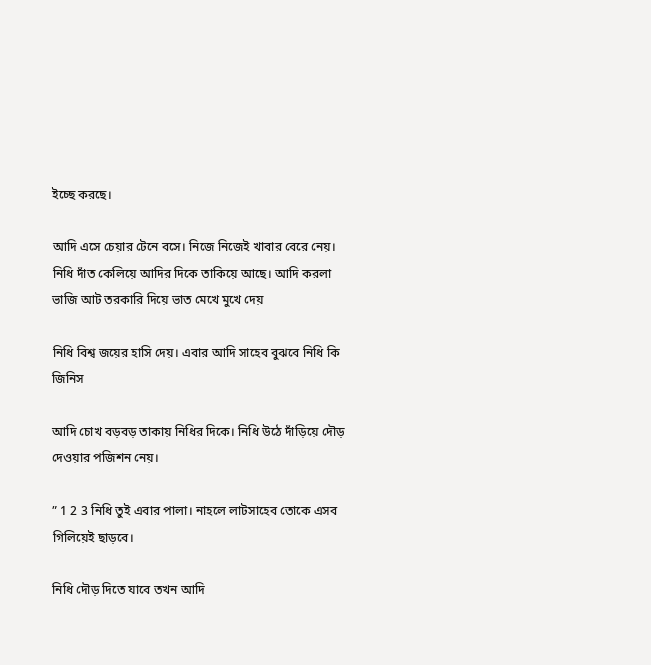ইচ্ছে করছে।

আদি এসে চেয়ার টেনে বসে। নিজে নিজেই খাবার বেরে নেয়। নিধি দাঁত কেলিয়ে আদির দিকে তাকিয়ে আছে। আদি করলা ভাজি আট তরকারি দিয়ে ভাত মেখে মুখে দেয়

নিধি বিশ্ব জয়ের হাসি দেয়। এবার আদি সাহেব বুঝবে নিধি কি জিনিস

আদি চোখ বড়বড় তাকায় নিধির দিকে। নিধি উঠে দাঁড়িয়ে দৌড় দেওয়ার পজিশন নেয়।

” 1 2 3 নিধি তুই এবার পালা। নাহলে লাটসাহেব তোকে এসব গিলিয়েই ছাড়বে।

নিধি দৌড় দিতে যাবে তখন আদি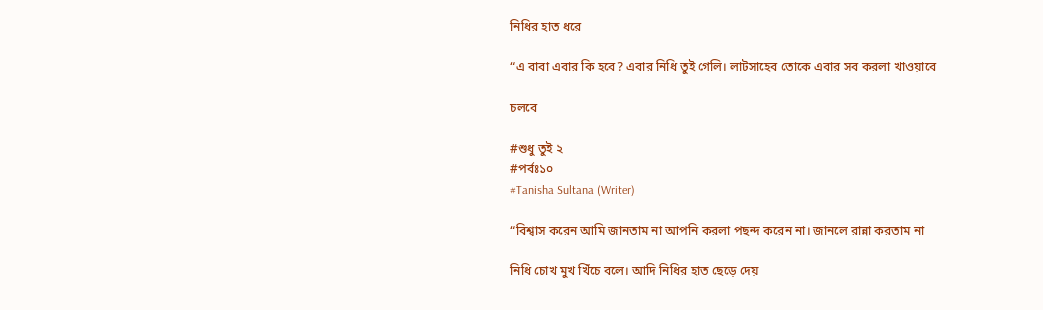নিধির হাত ধরে

“এ বাবা এবার কি হবে? এবার নিধি তুই গেলি। লাটসাহেব তোকে এবার সব করলা খাওয়াবে

চলবে

#শুধু তুই ২
#পর্বঃ১০
#Tanisha Sultana (Writer)

“বিশ্বাস করেন আমি জানতাম না আপনি করলা পছন্দ করেন না। জানলে রান্না করতাম না

নিধি চোখ মুখ খিঁচে বলে। আদি নিধির হাত ছেড়ে দেয়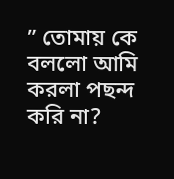” তোমায় কে বললো আমি করলা পছন্দ করি না?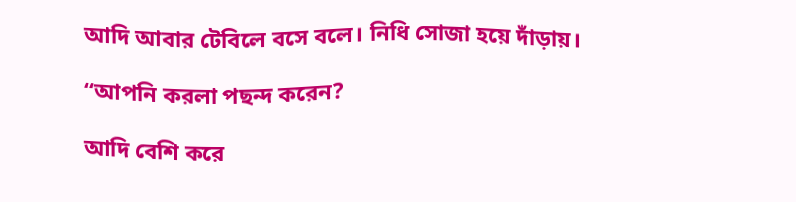আদি আবার টেবিলে বসে বলে। নিধি সোজা হয়ে দাঁড়ায়।

“আপনি করলা পছন্দ করেন?

আদি বেশি করে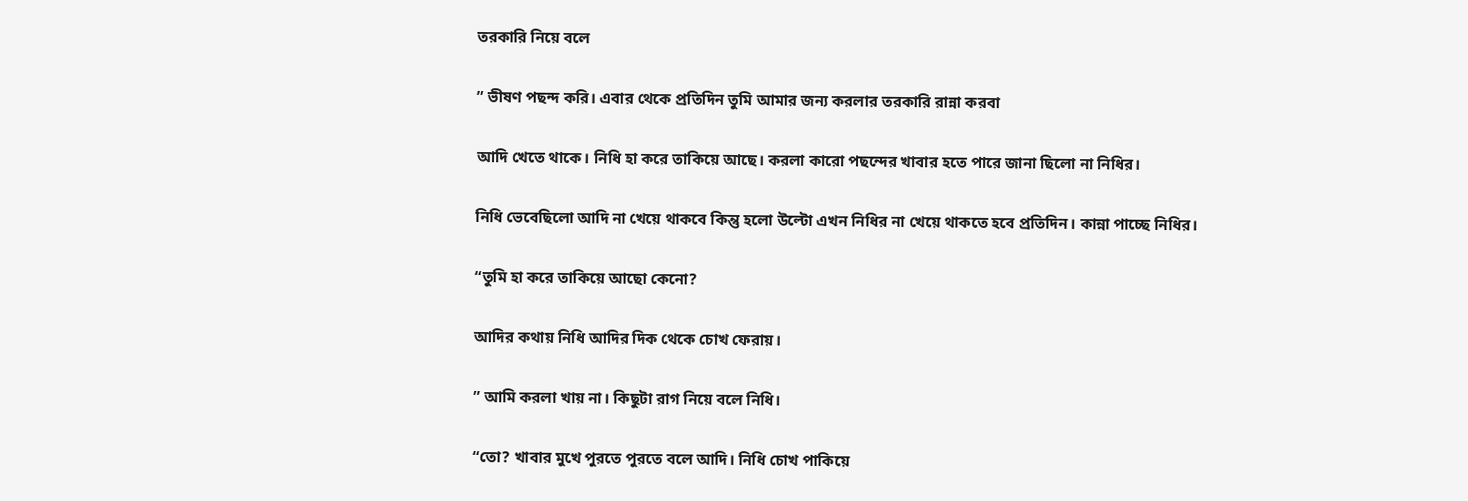তরকারি নিয়ে বলে

” ভীষণ পছন্দ করি। এবার থেকে প্রতিদিন তুমি আমার জন্য করলার তরকারি রান্না করবা

আদি খেতে থাকে। নিধি হা করে তাকিয়ে আছে। করলা কারো পছন্দের খাবার হতে পারে জানা ছিলো না নিধির।

নিধি ভেবেছিলো আদি না খেয়ে থাকবে কিন্তু হলো উল্টো এখন নিধির না খেয়ে থাকতে হবে প্রতিদিন। কান্না পাচ্ছে নিধির।

“তুমি হা করে তাকিয়ে আছো কেনো?

আদির কথায় নিধি আদির দিক থেকে চোখ ফেরায়।

” আমি করলা খায় না। কিছুটা রাগ নিয়ে বলে নিধি।

“তো? খাবার মুখে পুরতে পুরতে বলে আদি। নিধি চোখ পাকিয়ে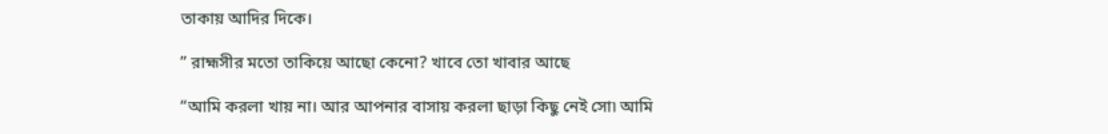তাকায় আদির দিকে।

” রাহ্মসীর মতো তাকিয়ে আছো কেনো? খাবে তো খাবার আছে

“আমি করলা খায় না। আর আপনার বাসায় করলা ছাড়া কিছু নেই সো৷ আমি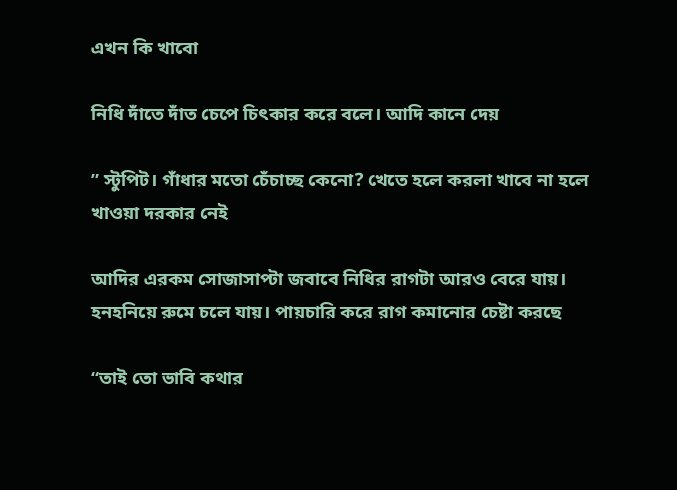এখন কি খাবো

নিধি দাঁতে দাঁত চেপে চিৎকার করে বলে। আদি কানে দেয়

” স্টুপিট। গাঁধার মতো চেঁচাচ্ছ কেনো? খেতে হলে করলা খাবে না হলে খাওয়া দরকার নেই

আদির এরকম সোজাসাপ্টা জবাবে নিধির রাগটা আরও বেরে যায়। হনহনিয়ে রুমে চলে যায়। পায়চারি করে রাগ কমানোর চেষ্টা করছে

“তাই তো ভাবি কথার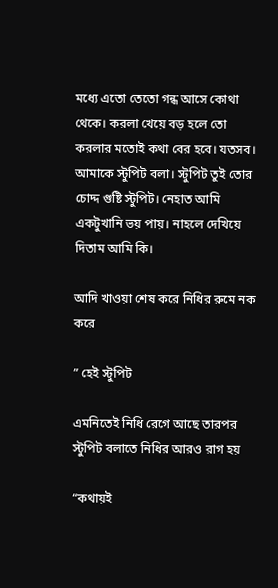মধ্যে এতো তেতো গন্ধ আসে কোথা থেকে। করলা খেয়ে বড় হলে তো করলার মতোই কথা বের হবে। যতসব। আমাকে স্টুপিট বলা। স্টুপিট তুই তোর চোদ্দ গুষ্টি স্টুপিট। নেহাত আমি একটুখানি ভয় পায়। নাহলে দেখিয়ে দিতাম আমি কি।

আদি খাওয়া শেষ করে নিধির রুমে নক করে

” হেই স্টুপিট

এমনিতেই নিধি রেগে আছে তারপর স্টুপিট বলাতে নিধির আরও রাগ হয়

“কথায়ই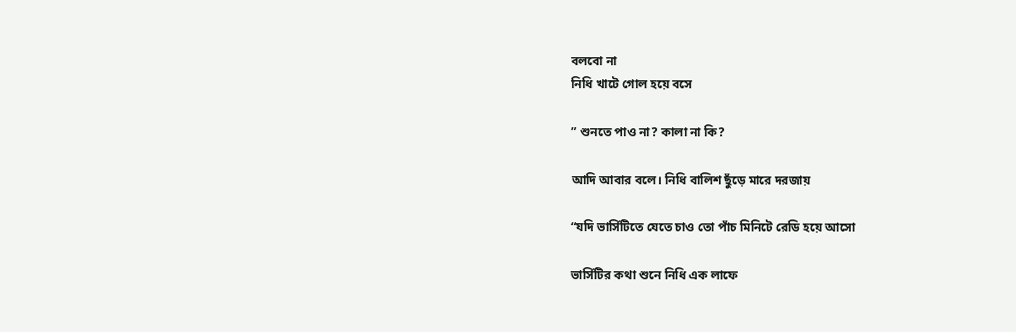বলবো না
নিধি খাটে গোল হয়ে বসে

” শুনতে পাও না? কালা না কি?

আদি আবার বলে। নিধি বালিশ ছুঁড়ে মারে দরজায়

“যদি ভার্সিটিতে যেতে চাও তো পাঁচ মিনিটে রেডি হয়ে আসো

ভার্সিটির কথা শুনে নিধি এক লাফে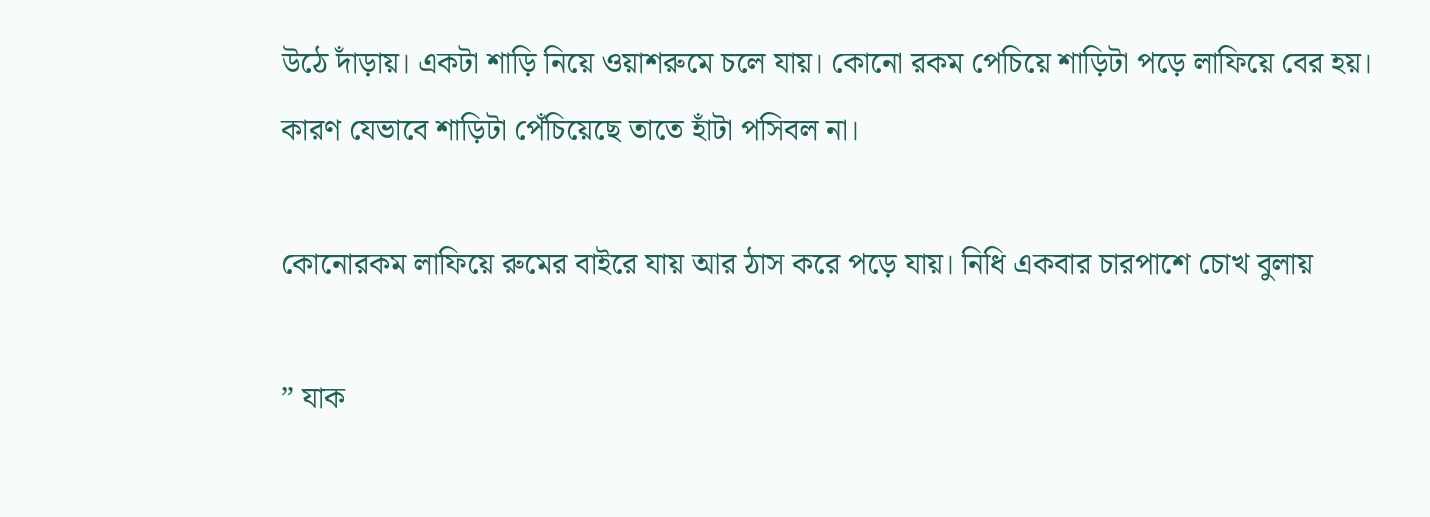উঠে দাঁড়ায়। একটা শাড়ি নিয়ে ওয়াশরুমে চলে যায়। কোনো রকম পেচিয়ে শাড়িটা পড়ে লাফিয়ে বের হয়। কারণ যেভাবে শাড়িটা পেঁচিয়েছে তাতে হাঁটা পসিবল না।

কোনোরকম লাফিয়ে রুমের বাইরে যায় আর ঠাস করে পড়ে যায়। নিধি একবার চারপাশে চোখ বুলায়

” যাক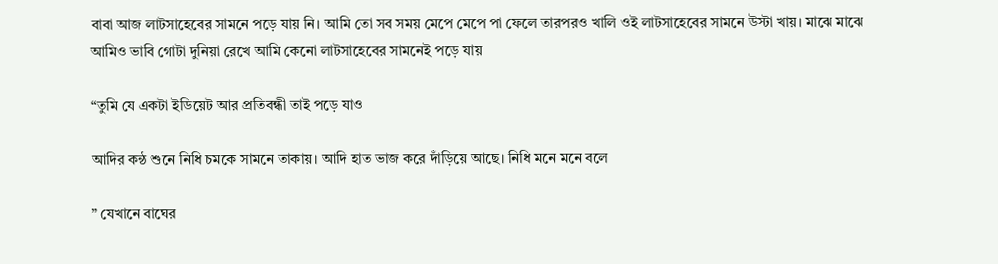বাবা আজ লাটসাহেবের সামনে পড়ে যায় নি। আমি তো সব সময় মেপে মেপে পা ফেলে তারপরও খালি ওই লাটসাহেবের সামনে উস্টা খায়। মাঝে মাঝে আমিও ভাবি গোটা দুনিয়া রেখে আমি কেনো লাটসাহেবের সামনেই পড়ে যায়

“তুমি যে একটা ইডিয়েট আর প্রতিবন্ধী তাই পড়ে যাও

আদির কন্ঠ শুনে নিধি চমকে সামনে তাকায়। আদি হাত ভাজ করে দাঁড়িয়ে আছে। নিধি মনে মনে বলে

” যেখানে বাঘের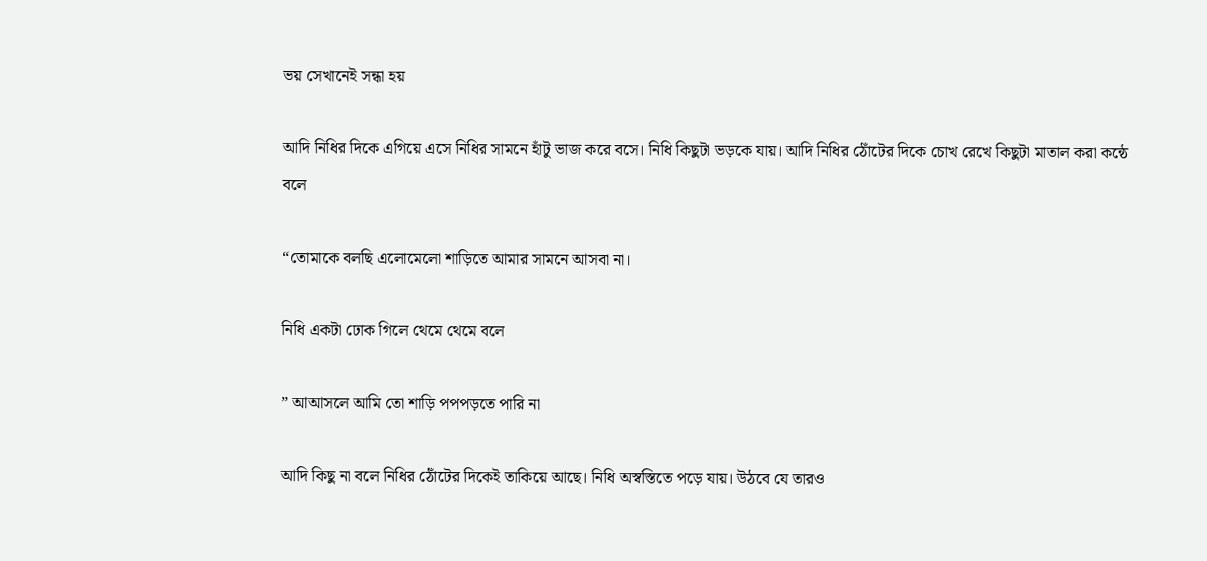ভয় সেখানেই সন্ধা হয়

আদি নিধির দিকে এগিয়ে এসে নিধির সামনে হাঁটু ভাজ করে বসে। নিধি কিছুটা ভড়কে যায়। আদি নিধির ঠোঁটের দিকে চোখ রেখে কিছুটা মাতাল করা কন্ঠে বলে

“তোমাকে বলছি এলোমেলো শাড়িতে আমার সামনে আসবা না।

নিধি একটা ঢোক গিলে থেমে থেমে বলে

” আআসলে আমি তো শাড়ি পপপড়তে পারি না

আদি কিছু না বলে নিধির ঠোঁটের দিকেই তাকিয়ে আছে। নিধি অস্বস্তিতে পড়ে যায়। উঠবে যে তারও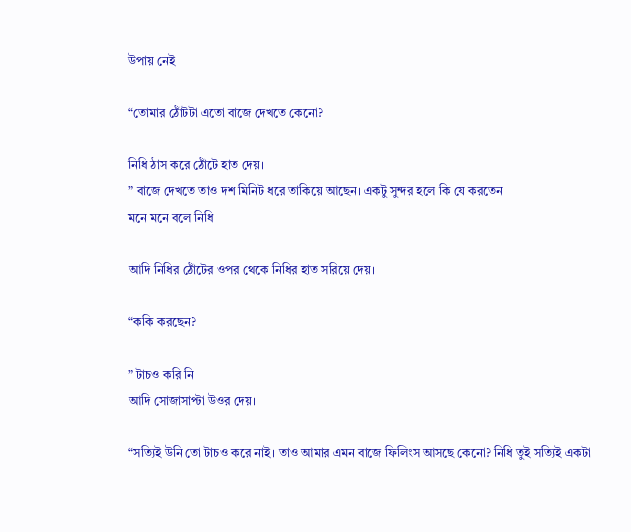উপায় নেই

“তোমার ঠোঁটটা এতো বাজে দেখতে কেনো?

নিধি ঠাস করে ঠোঁটে হাত দেয়।
” বাজে দেখতে তাও দশ মিনিট ধরে তাকিয়ে আছেন। একটু সুন্দর হলে কি যে করতেন
মনে মনে বলে নিধি

আদি নিধির ঠোঁটের ওপর থেকে নিধির হাত সরিয়ে দেয়।

“ককি করছেন?

” টাচও করি নি
আদি সোজাসাপ্টা উওর দেয়।

“সত্যিই উনি তো টাচও করে নাই। তাও আমার এমন বাজে ফিলিংস আসছে কেনো? নিধি তুই সত্যিই একটা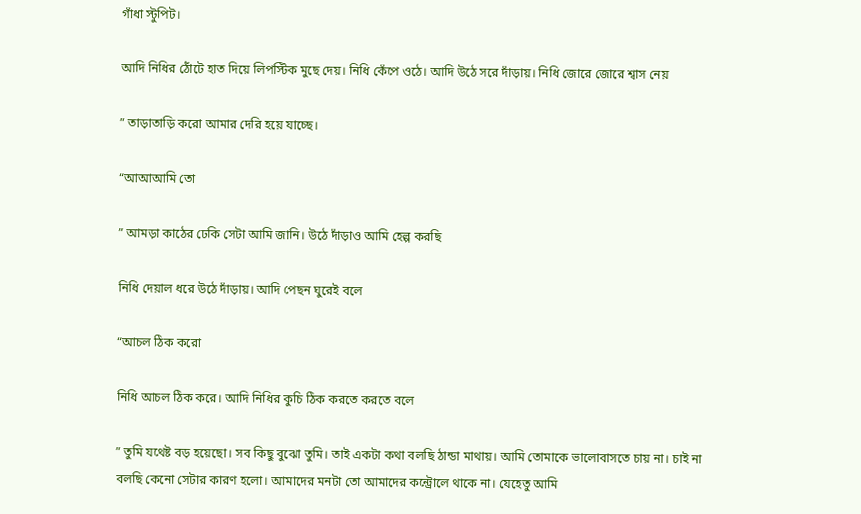গাঁধা স্টুপিট।

আদি নিধির ঠোঁটে হাত দিয়ে লিপস্টিক মুছে দেয়। নিধি কেঁপে ওঠে। আদি উঠে সরে দাঁড়ায়। নিধি জোরে জোরে শ্বাস নেয়

” তাড়াতাড়ি করো আমার দেরি হয়ে যাচ্ছে।

“আআআমি তো

” আমড়া কাঠের ঢেকি সেটা আমি জানি। উঠে দাঁড়াও আমি হেল্প করছি

নিধি দেয়াল ধরে উঠে দাঁড়ায়। আদি পেছন ঘুরেই বলে

“আচল ঠিক করো

নিধি আচল ঠিক করে। আদি নিধির কুচি ঠিক করতে করতে বলে

” তুমি যথেষ্ট বড় হয়েছো। সব কিছু বুঝো তুমি। তাই একটা কথা বলছি ঠান্ডা মাথায়। আমি তোমাকে ভালোবাসতে চায় না। চাই না বলছি কেনো সেটার কারণ হলো। আমাদের মনটা তো আমাদের কন্ট্রোলে থাকে না। যেহেতু আমি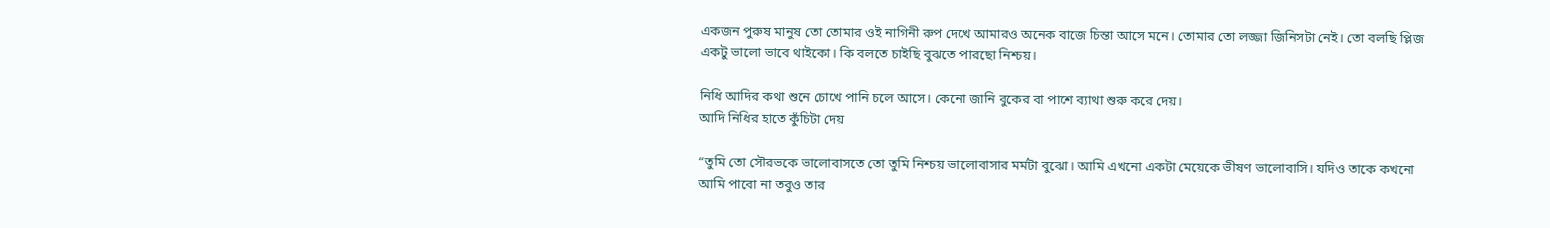একজন পুরুষ মানুষ তো তোমার ওই নাগিনী রুপ দেখে আমারও অনেক বাজে চিন্তা আসে মনে। তোমার তো লজ্জা জিনিসটা নেই। তো বলছি প্লিজ একটু ভালো ভাবে থাইকো। কি বলতে চাইছি বুঝতে পারছো নিশ্চয়।

নিধি আদির কথা শুনে চোখে পানি চলে আসে। কেনো জানি বুকের বা পাশে ব্যাথা শুরু করে দেয়।
আদি নিধির হাতে কুঁচিটা দেয়

“তুমি তো সৌরভকে ভালোবাসতে তো তুমি নিশ্চয় ভালোবাসার মর্মটা বুঝো। আমি এখনো একটা মেয়েকে ভীষণ ভালোবাসি। যদিও তাকে কখনো আমি পাবো না তবুও তার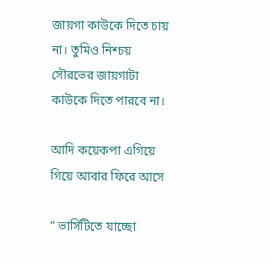জায়গা কাউকে দিতে চায় না। তুমিও নিশ্চয় সৌরভের জায়গাটা কাউকে দিতে পারবে না।

আদি কয়েকপা এগিয়ে গিয়ে আবার ফিরে আসে

” ভার্সিটিতে যাচ্ছো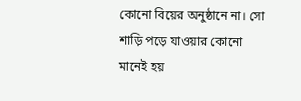কোনো বিয়ের অনুষ্ঠানে না। সো শাড়ি পড়ে যাওয়ার কোনো মানেই হয়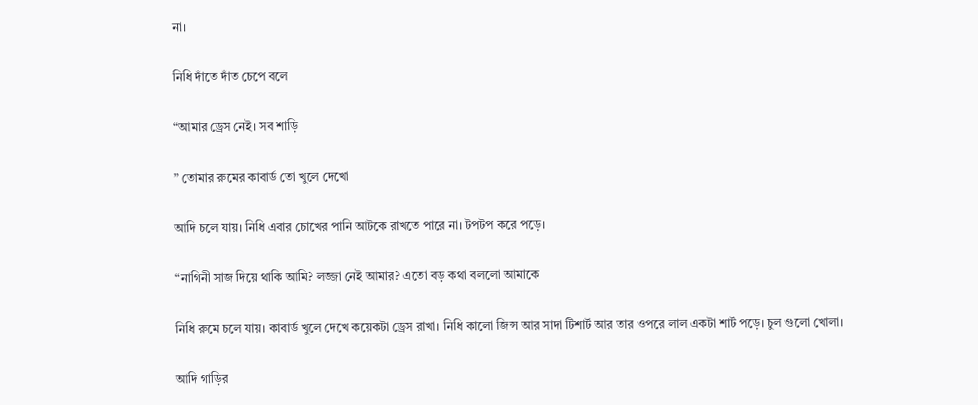না।

নিধি দাঁতে দাঁত চেপে বলে

“আমার ড্রেস নেই। সব শাড়ি

” তোমার রুমের কাবার্ড তো খুলে দেখো

আদি চলে যায়। নিধি এবার চোখের পানি আটকে রাখতে পারে না। টপটপ করে পড়ে।

“নাগিনী সাজ দিয়ে থাকি আমি? লজ্জা নেই আমার? এতো বড় কথা বললো আমাকে

নিধি রুমে চলে যায়। কাবার্ড খুলে দেখে কয়েকটা ড্রেস রাখা। নিধি কালো জিন্স আর সাদা টিশার্ট আর তার ওপরে লাল একটা শার্ট পড়ে। চুল গুলো খোলা।

আদি গাড়ির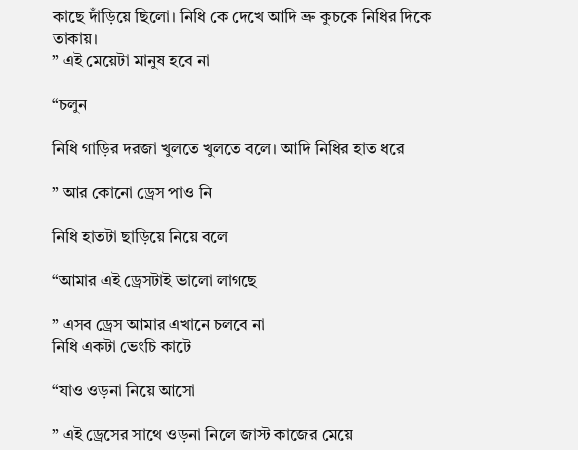কাছে দাঁড়িয়ে ছিলো। নিধি কে দেখে আদি ভ্রু কুচকে নিধির দিকে তাকায়।
” এই মেয়েটা মানুষ হবে না

“চলুন

নিধি গাড়ির দরজা খুলতে খুলতে বলে। আদি নিধির হাত ধরে

” আর কোনো ড্রেস পাও নি

নিধি হাতটা ছাড়িয়ে নিয়ে বলে

“আমার এই ড্রেসটাই ভালো লাগছে

” এসব ড্রেস আমার এখানে চলবে না
নিধি একটা ভেংচি কাটে

“যাও ওড়না নিয়ে আসো

” এই ড্রেসের সাথে ওড়না নিলে জাস্ট কাজের মেয়ে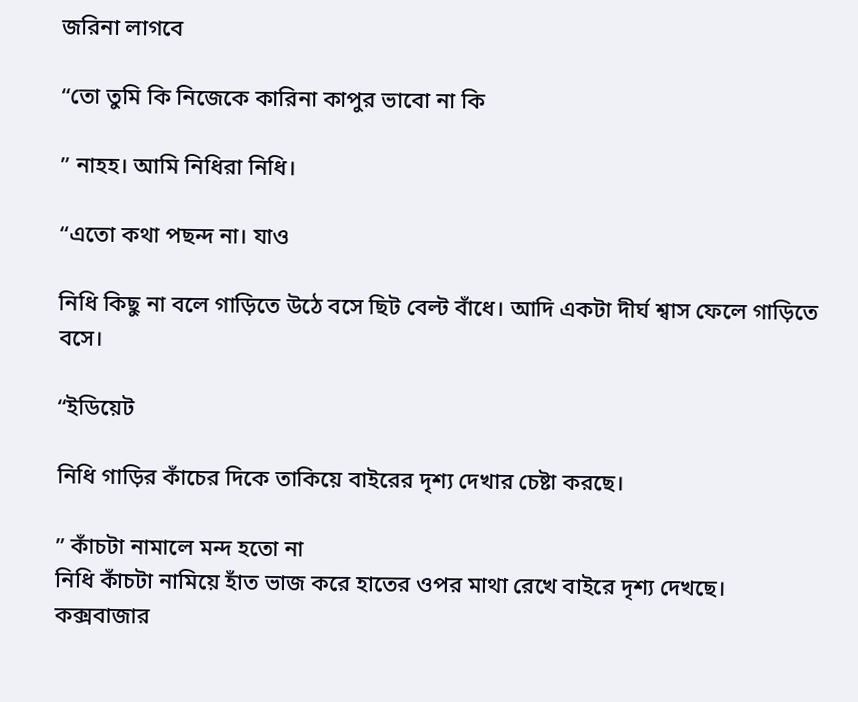জরিনা লাগবে

“তো তুমি কি নিজেকে কারিনা কাপুর ভাবো না কি

” নাহহ। আমি নিধিরা নিধি।

“এতো কথা পছন্দ না। যাও

নিধি কিছু না বলে গাড়িতে উঠে বসে ছিট বেল্ট বাঁধে। আদি একটা দীর্ঘ শ্বাস ফেলে গাড়িতে বসে।

“ইডিয়েট

নিধি গাড়ির কাঁচের দিকে তাকিয়ে বাইরের দৃশ্য দেখার চেষ্টা করছে।

” কাঁচটা নামালে মন্দ হতো না
নিধি কাঁচটা নামিয়ে হাঁত ভাজ করে হাতের ওপর মাথা রেখে বাইরে দৃশ্য দেখছে। কক্সবাজার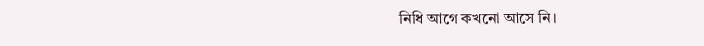নিধি আগে কখনো আসে নি।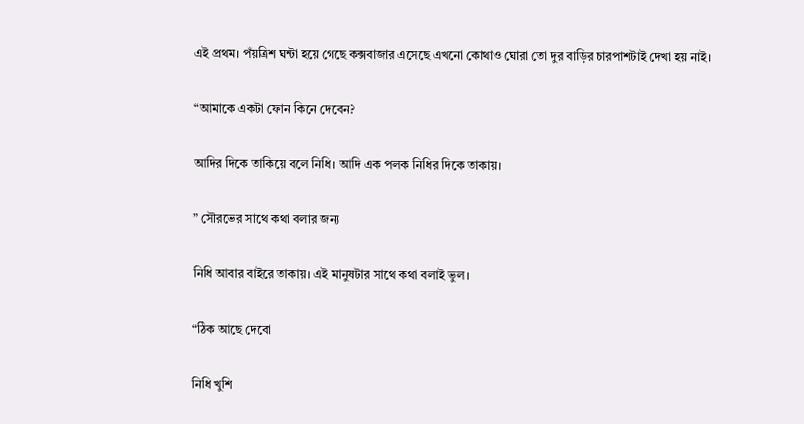এই প্রথম। পঁয়ত্রিশ ঘন্টা হয়ে গেছে কক্সবাজার এসেছে এখনো কোথাও ঘোরা তো দুর বাড়ির চারপাশটাই দেখা হয় নাই।

“আমাকে একটা ফোন কিনে দেবেন?

আদির দিকে তাকিয়ে বলে নিধি। আদি এক পলক নিধির দিকে তাকায়।

” সৌরভের সাথে কথা বলার জন্য

নিধি আবার বাইরে তাকায়। এই মানুষটার সাথে কথা বলাই ভুল।

“ঠিক আছে দেবো

নিধি খুশি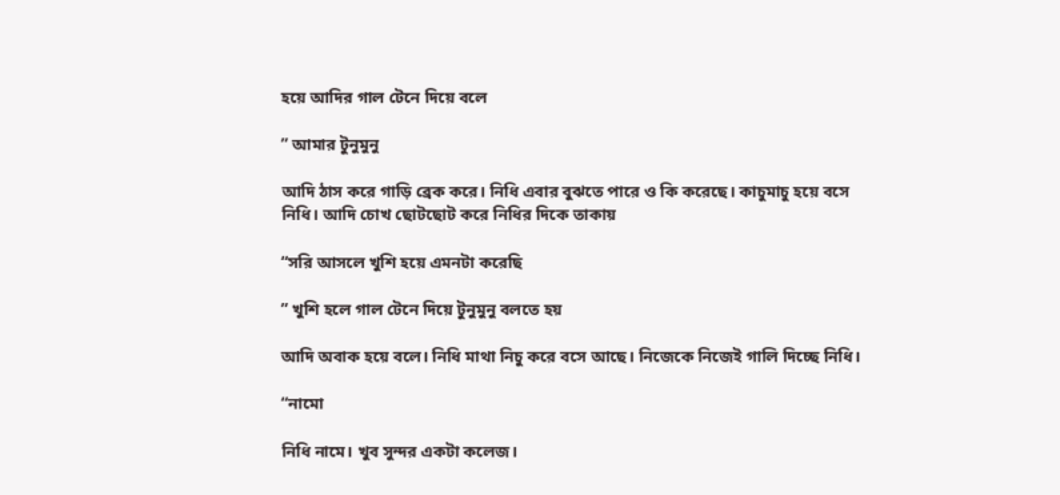হয়ে আদির গাল টেনে দিয়ে বলে

” আমার টুনুমুনু

আদি ঠাস করে গাড়ি ব্রেক করে। নিধি এবার বুঝতে পারে ও কি করেছে। কাচুমাচু হয়ে বসে নিধি। আদি চোখ ছোটছোট করে নিধির দিকে তাকায়

“সরি আসলে খুশি হয়ে এমনটা করেছি

” খুশি হলে গাল টেনে দিয়ে টুনুমুনু বলতে হয়

আদি অবাক হয়ে বলে। নিধি মাথা নিচু করে বসে আছে। নিজেকে নিজেই গালি দিচ্ছে নিধি।

“নামো

নিধি নামে। খুব সুন্দর একটা কলেজ।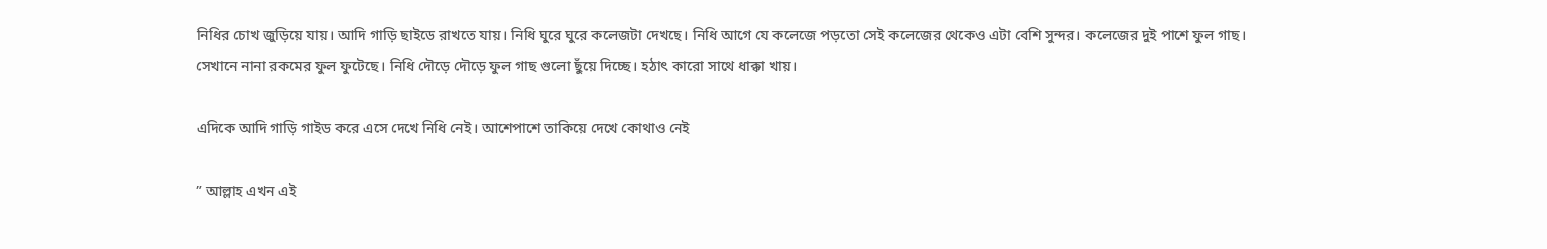নিধির চোখ জুড়িয়ে যায়। আদি গাড়ি ছাইডে রাখতে যায়। নিধি ঘুরে ঘুরে কলেজটা দেখছে। নিধি আগে যে কলেজে পড়তো সেই কলেজের থেকেও এটা বেশি সুন্দর। কলেজের দুই পাশে ফুল গাছ। সেখানে নানা রকমের ফুল ফুটেছে। নিধি দৌড়ে দৌড়ে ফুল গাছ গুলো ছুঁয়ে দিচ্ছে। হঠাৎ কারো সাথে ধাক্কা খায়।

এদিকে আদি গাড়ি গাইড করে এসে দেখে নিধি নেই। আশেপাশে তাকিয়ে দেখে কোথাও নেই

” আল্লাহ এখন এই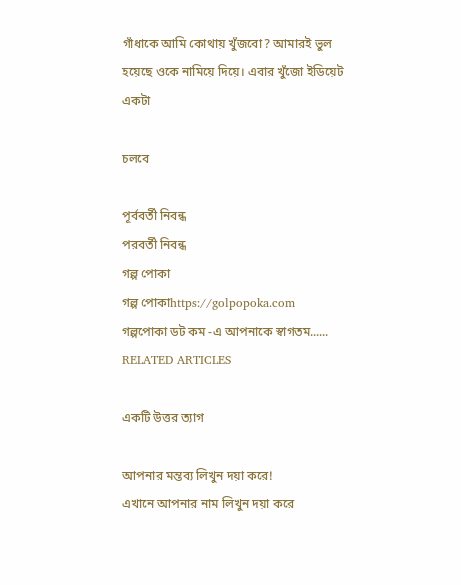গাঁধাকে আমি কোথায় খুঁজবো? আমারই ভুল হয়েছে ওকে নামিয়ে দিয়ে। এবার খুঁজো ইডিয়েট একটা

চলবে

পূর্ববর্তী নিবন্ধ
পরবর্তী নিবন্ধ
গল্প পোকা
গল্প পোকাhttps://golpopoka.com
গল্পপোকা ডট কম -এ আপনাকে স্বাগতম......
RELATED ARTICLES

একটি উত্তর ত্যাগ

আপনার মন্তব্য লিখুন দয়া করে!
এখানে আপনার নাম লিখুন দয়া করে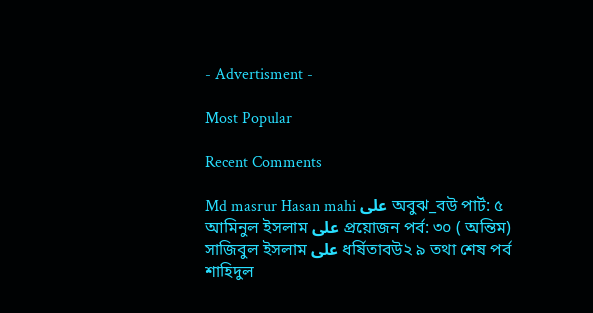- Advertisment -

Most Popular

Recent Comments

Md masrur Hasan mahi على অবুঝ_বউ পার্ট: ৫
আমিনুল ইসলাম على প্রয়োজন পর্ব: ৩০ ( অন্তিম)
সাজিবুল ইসলাম على ধর্ষিতাবউ২ ৯ তথা শেষ পর্ব
শাহিদুল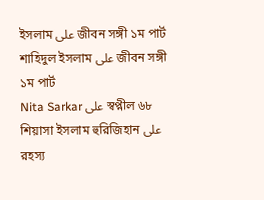ইসলাম على জীবন সঙ্গী ১ম পার্ট
শাহিদুল ইসলাম على জীবন সঙ্গী ১ম পার্ট
Nita Sarkar على স্বপ্নীল ৬৮
শিয়াসা ইসলাম হুরিজিহান على রহস্য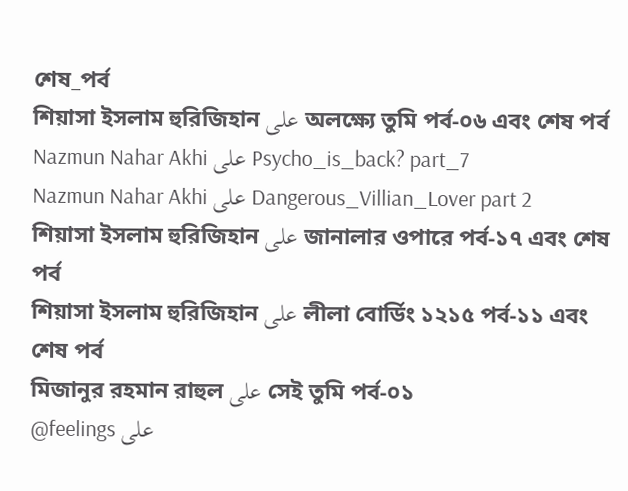শেষ_পর্ব
শিয়াসা ইসলাম হুরিজিহান على অলক্ষ্যে তুমি পর্ব-০৬ এবং শেষ পর্ব
Nazmun Nahar Akhi على Psycho_is_back? part_7
Nazmun Nahar Akhi على Dangerous_Villian_Lover part 2
শিয়াসা ইসলাম হুরিজিহান على জানালার ওপারে পর্ব-১৭ এবং শেষ পর্ব
শিয়াসা ইসলাম হুরিজিহান على লীলা বোর্ডিং ১২১৫ পর্ব-১১ এবং শেষ পর্ব
মিজানুর রহমান রাহুল على সেই তুমি পর্ব-০১
@feelings على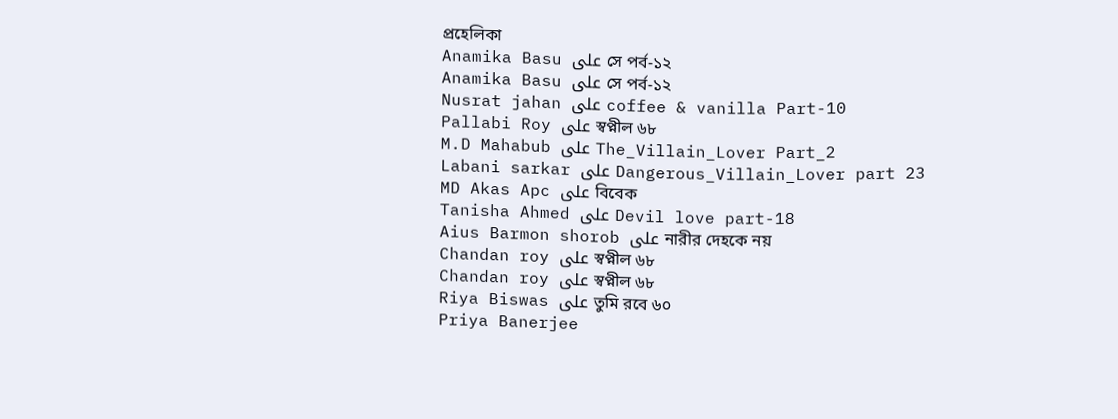প্রহেলিকা
Anamika Basu على সে পর্ব-১২
Anamika Basu على সে পর্ব-১২
Nusrat jahan على coffee & vanilla Part-10
Pallabi Roy على স্বপ্নীল ৬৮
M.D Mahabub على The_Villain_Lover Part_2
Labani sarkar على Dangerous_Villain_Lover part 23
MD Akas Apc على বিবেক
Tanisha Ahmed على Devil love part-18
Aius Barmon shorob على নারীর দেহকে নয়
Chandan roy على স্বপ্নীল ৬৮
Chandan roy على স্বপ্নীল ৬৮
Riya Biswas على তুমি রবে ৬০
Priya Banerjee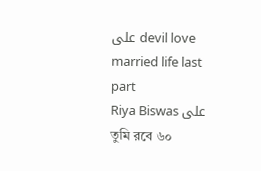على devil love married life last part
Riya Biswas على তুমি রবে ৬০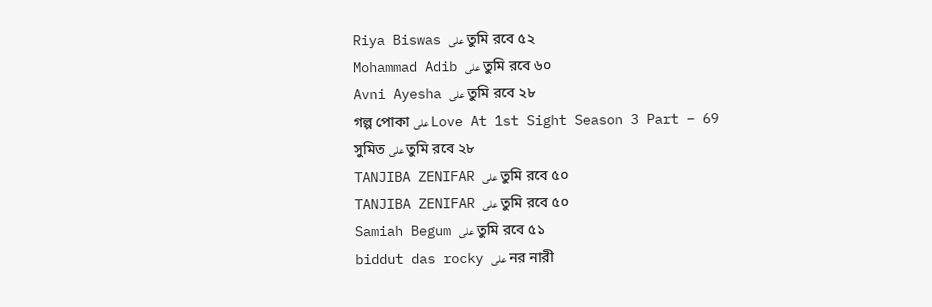Riya Biswas على তুমি রবে ৫২
Mohammad Adib على তুমি রবে ৬০
Avni Ayesha على তুমি রবে ২৮
গল্প পোকা على Love At 1st Sight Season 3 Part – 69
সুমিত على তুমি রবে ২৮
TANJIBA ZENIFAR على তুমি রবে ৫০
TANJIBA ZENIFAR على তুমি রবে ৫০
Samiah Begum على তুমি রবে ৫১
biddut das rocky على নর নারী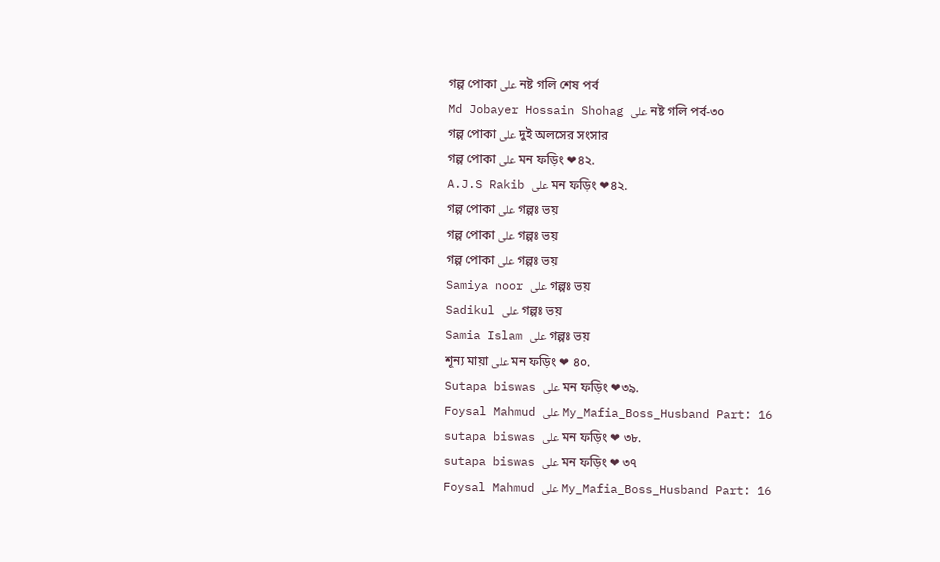গল্প পোকা على নষ্ট গলি শেষ পর্ব
Md Jobayer Hossain Shohag على নষ্ট গলি পর্ব-৩০
গল্প পোকা على দুই অলসের সংসার
গল্প পোকা على মন ফড়িং ❤৪২.
A.J.S Rakib على মন ফড়িং ❤৪২.
গল্প পোকা على গল্পঃ ভয়
গল্প পোকা على গল্পঃ ভয়
গল্প পোকা على গল্পঃ ভয়
Samiya noor على গল্পঃ ভয়
Sadikul على গল্পঃ ভয়
Samia Islam على গল্পঃ ভয়
শূন্য মায়া على মন ফড়িং ❤ ৪০.
Sutapa biswas على মন ফড়িং ❤৩৯.
Foysal Mahmud على My_Mafia_Boss_Husband Part: 16
sutapa biswas على মন ফড়িং ❤ ৩৮.
sutapa biswas على মন ফড়িং ❤ ৩৭
Foysal Mahmud على My_Mafia_Boss_Husband Part: 16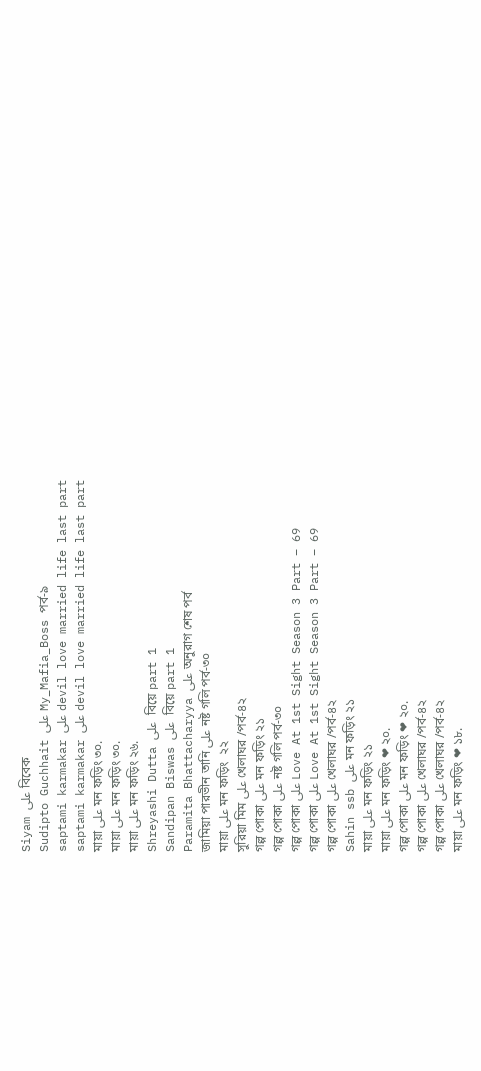Siyam على বিবেক
Sudipto Guchhait على My_Mafia_Boss পর্ব-৯
saptami karmakar على devil love married life last part
saptami karmakar على devil love married life last part
মায়া على মন ফড়িং ৩০.
মায়া على মন ফড়িং ৩০.
মায়া على মন ফড়িং ২৬.
Shreyashi Dutta على  বিয়ে part 1
Sandipan Biswas على  বিয়ে part 1
Paramita Bhattacharyya على অনুরাগ শেষ পর্ব
জামিয়া পারভীন তানি على নষ্ট গলি পর্ব-৩০
মায়া على মন ফড়িং  ২২
সুরিয়া মিম على খেলাঘর /পর্ব-৪২
গল্প পোকা على মন ফড়িং ২১
গল্প পোকা على নষ্ট গলি পর্ব-৩০
গল্প পোকা على Love At 1st Sight Season 3 Part – 69
গল্প পোকা على Love At 1st Sight Season 3 Part – 69
গল্প পোকা على খেলাঘর /পর্ব-৪২
Sahin ssb على মন ফড়িং ২১
মায়া على মন ফড়িং ২১
মায়া على মন ফড়িং ❤ ২০.
গল্প পোকা على মন ফড়িং ❤ ২০.
গল্প পোকা على খেলাঘর /পর্ব-৪২
গল্প পোকা على খেলাঘর /পর্ব-৪২
মায়া على মন ফড়িং ❤ ১৮.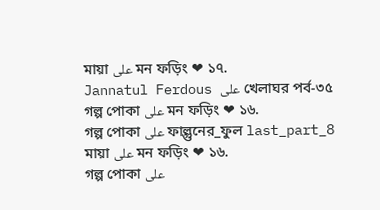মায়া على মন ফড়িং ❤ ১৭.
Jannatul Ferdous على খেলাঘর পর্ব-৩৫
গল্প পোকা على মন ফড়িং ❤ ১৬.
গল্প পোকা على ফাল্গুনের_ফুল last_part_8
মায়া على মন ফড়িং ❤ ১৬.
গল্প পোকা على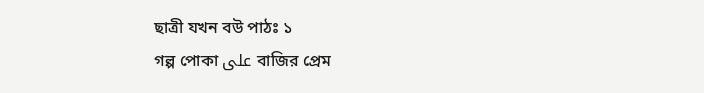ছাত্রী যখন বউ পাঠঃ ১
গল্প পোকা على বাজির প্রেম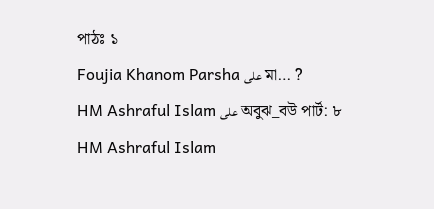পাঠঃ ১
Foujia Khanom Parsha على মা… ?
HM Ashraful Islam على অবুঝ_বউ পার্ট: ৮
HM Ashraful Islam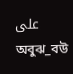على অবুঝ_বউ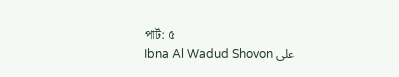পার্ট: ৫
Ibna Al Wadud Shovon على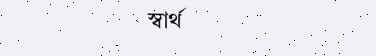স্বার্থ